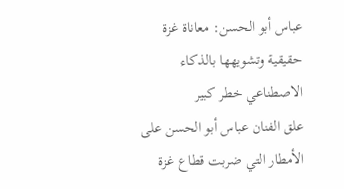عباس أبو الحسن: معاناة غزة حقيقية وتشويهها بالذكاء الاصطناعي خطر كبير
علق الفنان عباس أبو الحسن على الأمطار التي ضربت قطاع غزة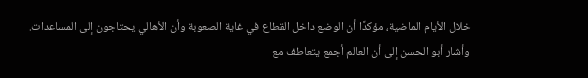خلال الأيام الماضية، مؤكدًا أن الوضع داخل القطاع في غاية الصعوبة وأن الأهالي يحتاجون إلى المساعدات.
وأشار أبو الحسن إلى أن العالم أجمع يتعاطف مع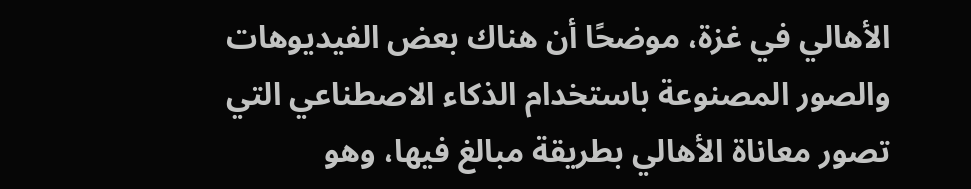الأهالي في غزة، موضحًا أن هناك بعض الفيديوهات والصور المصنوعة باستخدام الذكاء الاصطناعي التي تصور معاناة الأهالي بطريقة مبالغ فيها، وهو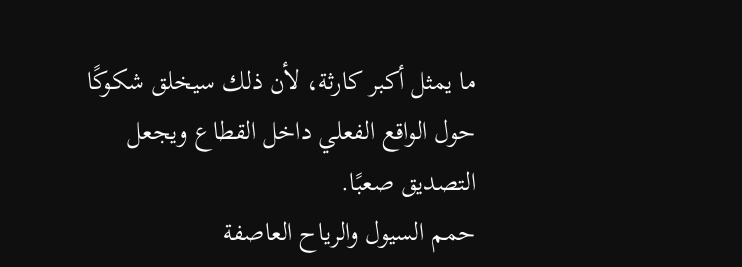ما يمثل أكبر كارثة، لأن ذلك سيخلق شكوكًا حول الواقع الفعلي داخل القطاع ويجعل التصديق صعبًا.
حمم السيول والرياح العاصفة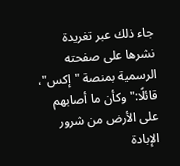جاء ذلك عبر تغريدة نشرها على صفحته الرسمية بمنصة "إكس"، قائلًا:" وكأن ما أصابهم على الأرض من شرور الإبادة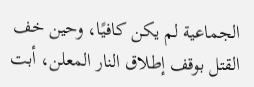الجماعية لم يكن كافيًا، وحين خف القتل بوقف إطلاق النار المعلن، أبت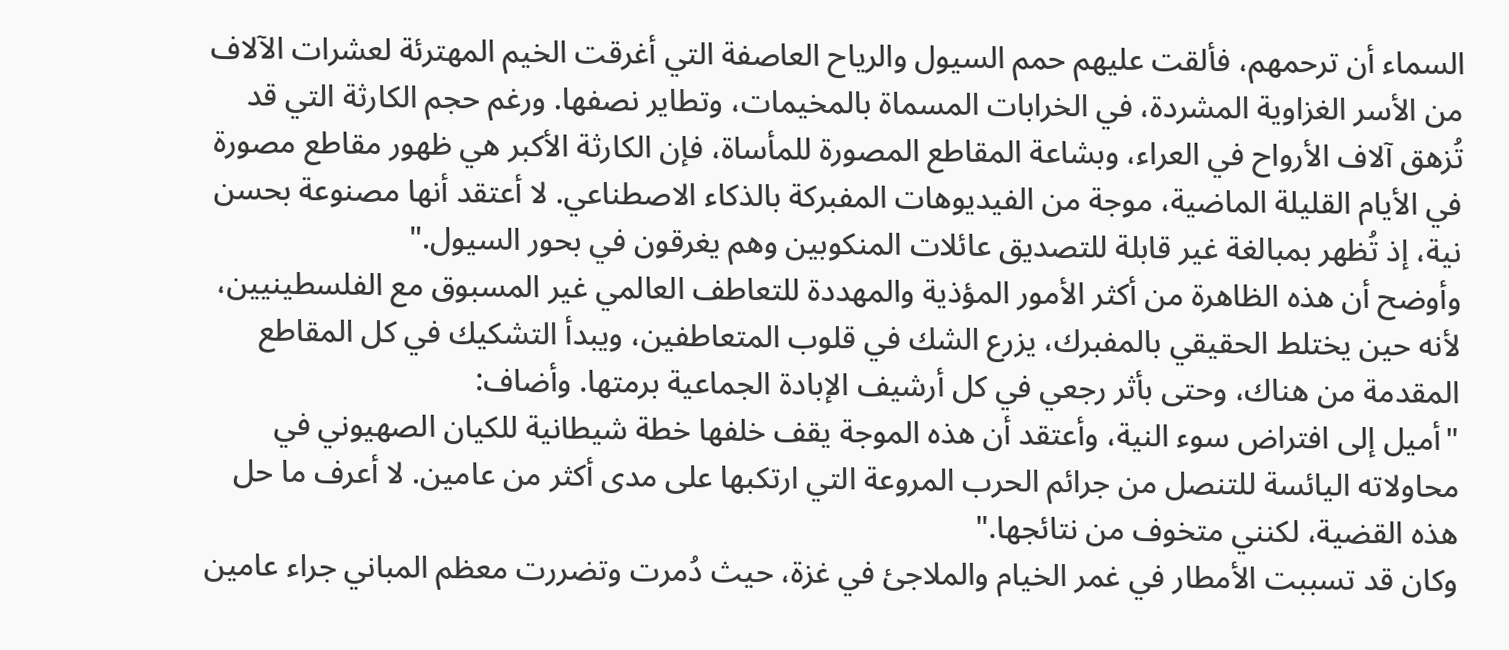السماء أن ترحمهم، فألقت عليهم حمم السيول والرياح العاصفة التي أغرقت الخيم المهترئة لعشرات الآلاف من الأسر الغزاوية المشردة، في الخرابات المسماة بالمخيمات، وتطاير نصفها. ورغم حجم الكارثة التي قد تُزهق آلاف الأرواح في العراء، وبشاعة المقاطع المصورة للمأساة، فإن الكارثة الأكبر هي ظهور مقاطع مصورة في الأيام القليلة الماضية، موجة من الفيديوهات المفبركة بالذكاء الاصطناعي. لا أعتقد أنها مصنوعة بحسن نية، إذ تُظهر بمبالغة غير قابلة للتصديق عائلات المنكوبين وهم يغرقون في بحور السيول."
وأوضح أن هذه الظاهرة من أكثر الأمور المؤذية والمهددة للتعاطف العالمي غير المسبوق مع الفلسطينيين، لأنه حين يختلط الحقيقي بالمفبرك، يزرع الشك في قلوب المتعاطفين، ويبدأ التشكيك في كل المقاطع المقدمة من هناك، وحتى بأثر رجعي في كل أرشيف الإبادة الجماعية برمتها. وأضاف:
"أميل إلى افتراض سوء النية، وأعتقد أن هذه الموجة يقف خلفها خطة شيطانية للكيان الصهيوني في محاولاته اليائسة للتنصل من جرائم الحرب المروعة التي ارتكبها على مدى أكثر من عامين. لا أعرف ما حل هذه القضية، لكنني متخوف من نتائجها."
وكان قد تسببت الأمطار في غمر الخيام والملاجئ في غزة، حيث دُمرت وتضررت معظم المباني جراء عامين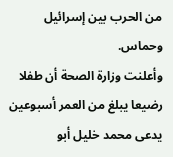من الحرب بين إسرائيل وحماس.
وأعلنت وزارة الصحة أن طفلا رضيعا يبلغ من العمر أسبوعين يدعى محمد خليل أبو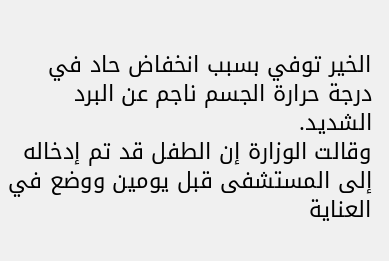الخير توفي بسبب انخفاض حاد في درجة حرارة الجسم ناجم عن البرد الشديد.
وقالت الوزارة إن الطفل قد تم إدخاله إلى المستشفى قبل يومين ووضع في العناية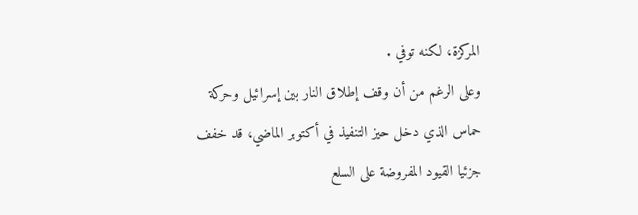المركزة، لكنه توفي .
وعلى الرغم من أن وقف إطلاق النار بين إسرائيل وحركة حماس الذي دخل حيز التنفيذ في أكتوبر الماضي، قد خفف جزئيا القيود المفروضة على السلع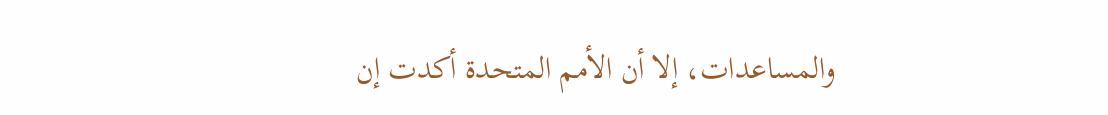والمساعدات، إلا أن الأمم المتحدة أكدت إن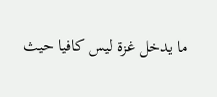ما يدخل غزة ليس كافيا حيث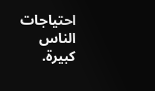احتياجات الناس كبيرة.